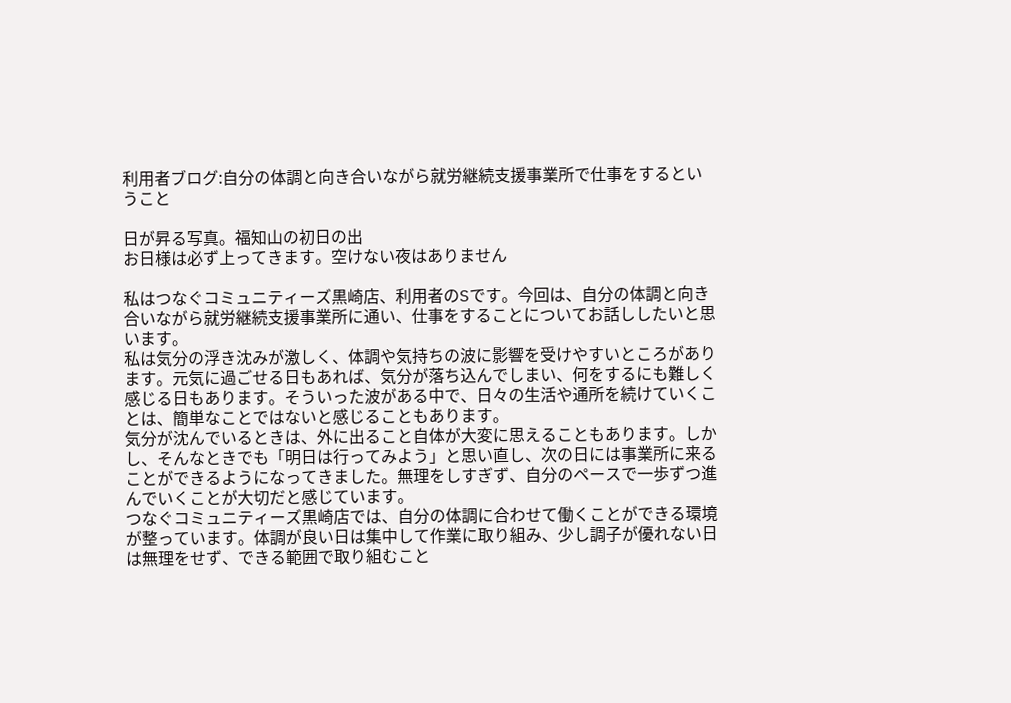利用者ブログ:自分の体調と向き合いながら就労継続支援事業所で仕事をするということ

日が昇る写真。福知山の初日の出
お日様は必ず上ってきます。空けない夜はありません

私はつなぐコミュニティーズ黒崎店、利用者のSです。今回は、自分の体調と向き合いながら就労継続支援事業所に通い、仕事をすることについてお話ししたいと思います。
私は気分の浮き沈みが激しく、体調や気持ちの波に影響を受けやすいところがあります。元気に過ごせる日もあれば、気分が落ち込んでしまい、何をするにも難しく感じる日もあります。そういった波がある中で、日々の生活や通所を続けていくことは、簡単なことではないと感じることもあります。
気分が沈んでいるときは、外に出ること自体が大変に思えることもあります。しかし、そんなときでも「明日は行ってみよう」と思い直し、次の日には事業所に来ることができるようになってきました。無理をしすぎず、自分のペースで一歩ずつ進んでいくことが大切だと感じています。
つなぐコミュニティーズ黒崎店では、自分の体調に合わせて働くことができる環境が整っています。体調が良い日は集中して作業に取り組み、少し調子が優れない日は無理をせず、できる範囲で取り組むこと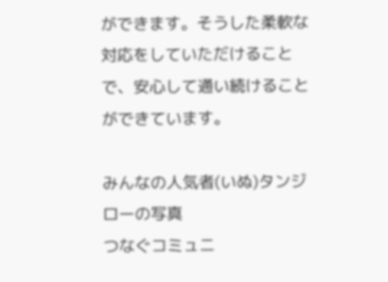ができます。そうした柔軟な対応をしていただけることで、安心して通い続けることができています。

みんなの人気者(いぬ)タンジローの写真
つなぐコミュニ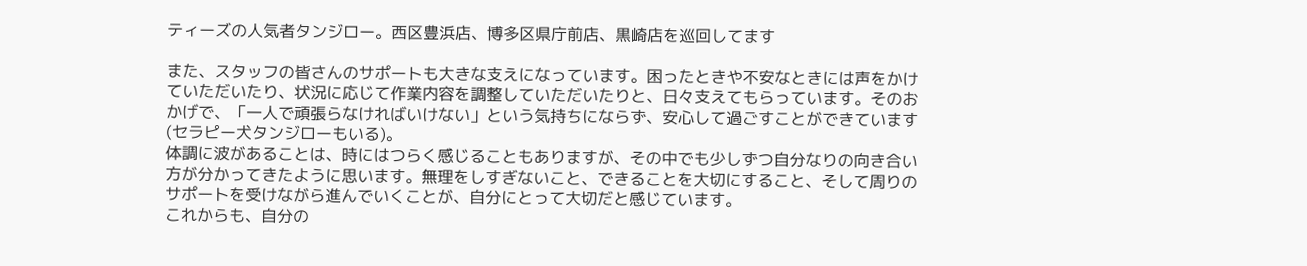ティーズの人気者タンジロー。西区豊浜店、博多区県庁前店、黒崎店を巡回してます

また、スタッフの皆さんのサポートも大きな支えになっています。困ったときや不安なときには声をかけていただいたり、状況に応じて作業内容を調整していただいたりと、日々支えてもらっています。そのおかげで、「一人で頑張らなければいけない」という気持ちにならず、安心して過ごすことができています(セラピー犬タンジローもいる)。
体調に波があることは、時にはつらく感じることもありますが、その中でも少しずつ自分なりの向き合い方が分かってきたように思います。無理をしすぎないこと、できることを大切にすること、そして周りのサポートを受けながら進んでいくことが、自分にとって大切だと感じています。
これからも、自分の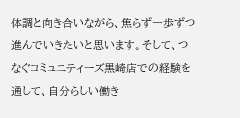体調と向き合いながら、焦らず一歩ずつ進んでいきたいと思います。そして、つなぐコミュニティーズ黒崎店での経験を通して、自分らしい働き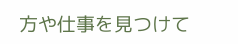方や仕事を見つけて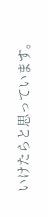いけたらと思っています。